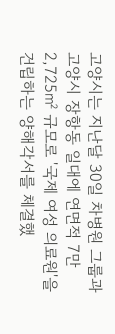고양시는 지난달 30일 차병원 그룹과 고양시 장항동 일대에 연면적 7만2,725㎡ 규모로 '국제 여성 의료원'을 건립하는 양해각서를 체결했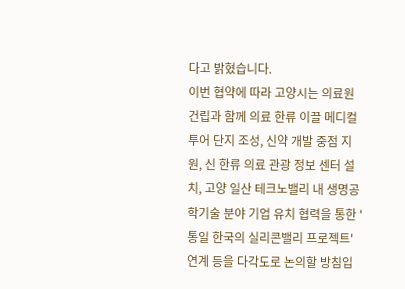다고 밝혔습니다.
이번 협약에 따라 고양시는 의료원 건립과 함께 의료 한류 이끌 메디컬 투어 단지 조성, 신약 개발 중점 지원, 신 한류 의료 관광 정보 센터 설치, 고양 일산 테크노밸리 내 생명공학기술 분야 기업 유치 협력을 통한 '통일 한국의 실리콘밸리 프로젝트' 연계 등을 다각도로 논의할 방침입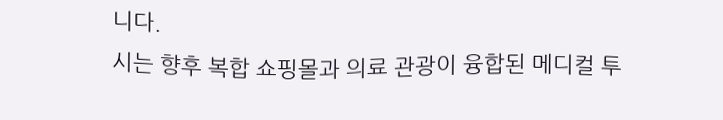니다.
시는 향후 복합 쇼핑몰과 의료 관광이 융합된 메디컬 투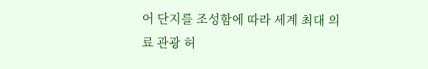어 단지를 조성함에 따라 세계 최대 의료 관광 허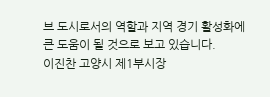브 도시로서의 역할과 지역 경기 활성화에 큰 도움이 될 것으로 보고 있습니다.
이진찬 고양시 제1부시장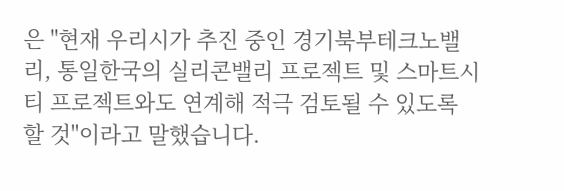은 "현재 우리시가 추진 중인 경기북부테크노밸리, 통일한국의 실리콘밸리 프로젝트 및 스마트시티 프로젝트와도 연계해 적극 검토될 수 있도록 할 것"이라고 말했습니다.